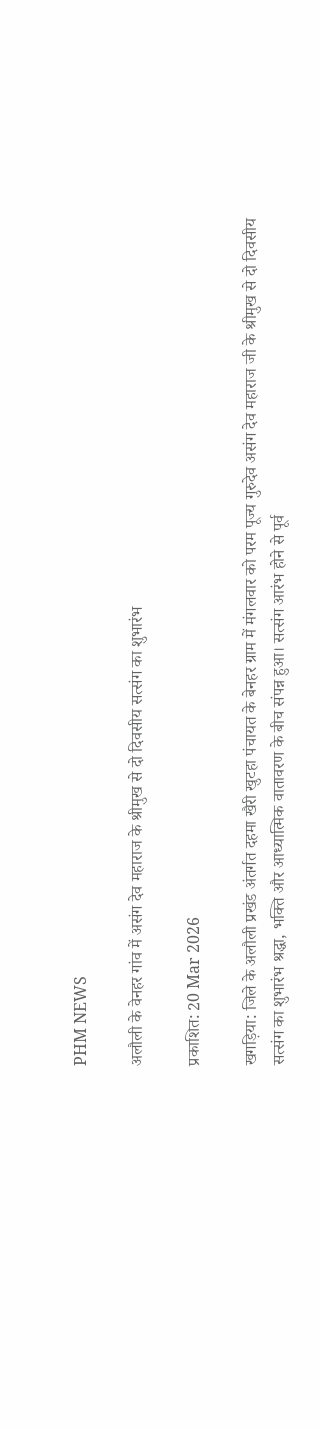PHM NEWS

अलौली के वेनहर गांव में असंग देव महाराज के श्रीमुख से दो दिवसीय सत्संग का शुभारंभ

प्रकाशित: 20 Mar 2026

खगड़िया: जिले के अलौली प्रखंड अंतर्गत दहमा खैरी खुटहा पंचायत के बेनहर ग्राम में मंगलवार को परम पूज्य गुरुदेव असंग देव महाराज जी के श्रीमुख से दो दिवसीय सत्संग का शुभारंभ श्रद्धा, भक्ति और आध्यात्मिक वातावरण के बीच संपन्न हुआ। सत्संग आरंभ होने से पूर्व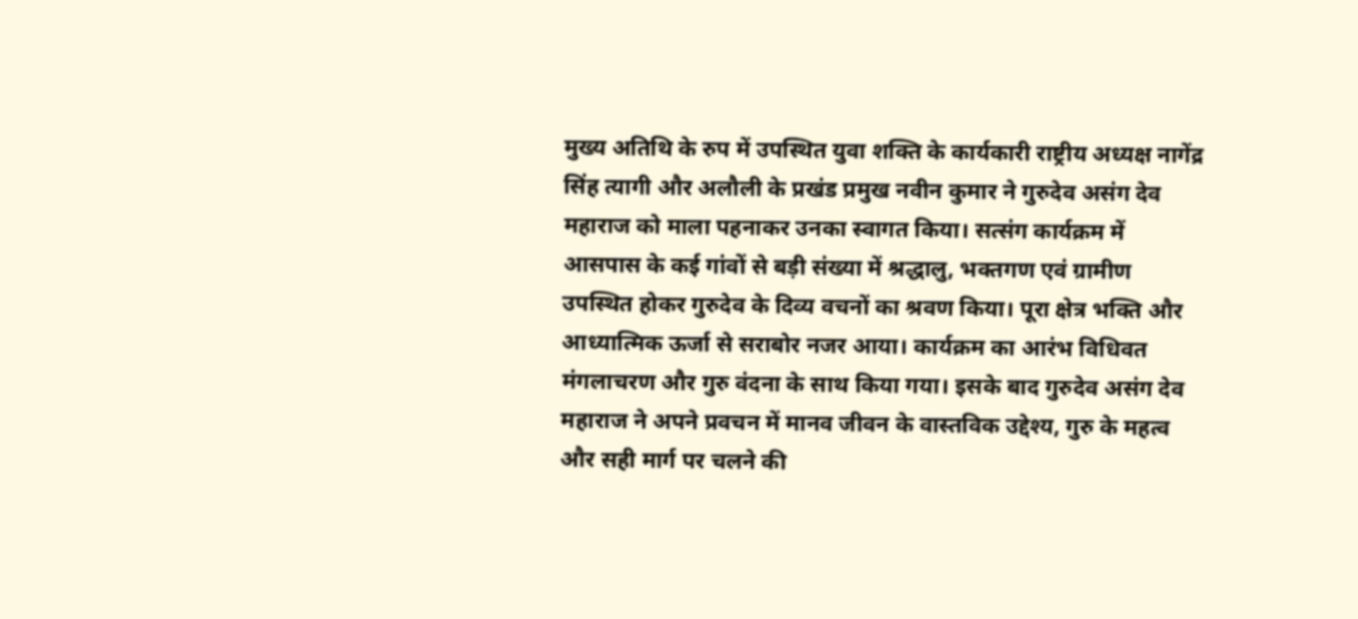मुख्य अतिथि के रुप में उपस्थित युवा शक्ति के कार्यकारी राष्ट्रीय अध्यक्ष नागेंद्र सिंह त्यागी और अलौली के प्रखंड प्रमुख नवीन कुमार ने गुरुदेव असंग देव महाराज को माला पहनाकर उनका स्वागत किया। सत्संग कार्यक्रम में आसपास के कई गांवों से बड़ी संख्या में श्रद्धालु, भक्तगण एवं ग्रामीण उपस्थित होकर गुरुदेव के दिव्य वचनों का श्रवण किया। पूरा क्षेत्र भक्ति और आध्यात्मिक ऊर्जा से सराबोर नजर आया। कार्यक्रम का आरंभ विधिवत मंगलाचरण और गुरु वंदना के साथ किया गया। इसके बाद गुरुदेव असंग देव महाराज ने अपने प्रवचन में मानव जीवन के वास्तविक उद्देश्य, गुरु के महत्व और सही मार्ग पर चलने की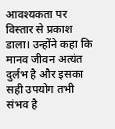आवश्यकता पर विस्तार से प्रकाश डाला। उन्होंने कहा कि मानव जीवन अत्यंत दुर्लभ है और इसका सही उपयोग तभी संभव है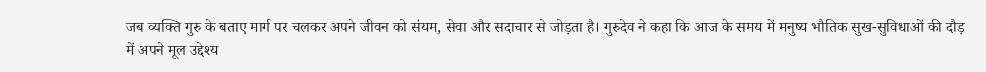जब व्यक्ति गुरु के बताए मार्ग पर चलकर अपने जीवन को संयम, सेवा और सदाचार से जोड़ता है। गुरुदेव ने कहा कि आज के समय में मनुष्य भौतिक सुख-सुविधाओं की दौड़ में अपने मूल उद्देश्य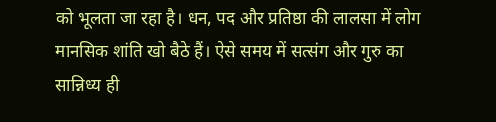को भूलता जा रहा है। धन, पद और प्रतिष्ठा की लालसा में लोग मानसिक शांति खो बैठे हैं। ऐसे समय में सत्संग और गुरु का सान्निध्य ही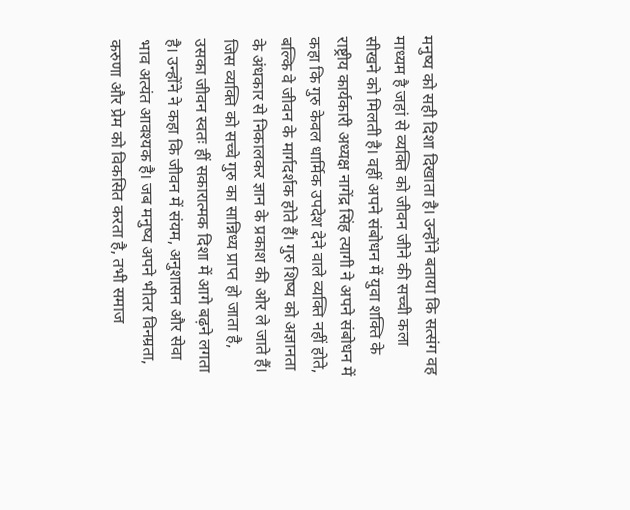मनुष्य को सही दिशा दिखाता है। उन्होंने बताया कि सत्संग वह माध्यम है जहां से व्यक्ति को जीवन जीने की सच्ची कला सीखने को मिलती है। वहीं अपने संबोधन में युवा शक्ति के राष्ट्रीय कार्यकारी अध्यक्ष नागेंद्र सिंह त्यागी ने अपने संबोधन में कहा कि गुरु केवल धार्मिक उपदेश देने वाले व्यक्ति नहीं होते, बल्कि वे जीवन के मार्गदर्शक होते हैं। गुरु शिष्य को अज्ञानता के अंधकार से निकालकर ज्ञान के प्रकाश की ओर ले जाते हैं। जिस व्यक्ति को सच्चे गुरु का सान्निध्य प्राप्त हो जाता है, उसका जीवन स्वतः हीं सकारात्मक दिशा में आगे बढ़ने लगता है। उन्होंने ने कहा कि जीवन में संयम, अनुशासन और सेवा भाव अत्यंत आवश्यक है। जब मनुष्य अपने भीतर विनम्रता, करुणा और प्रेम को विकसित करता है, तभी समाज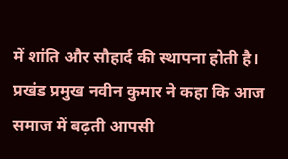में शांति और सौहार्द की स्थापना होती है। प्रखंड प्रमुख नवीन कुमार ने कहा कि आज समाज में बढ़ती आपसी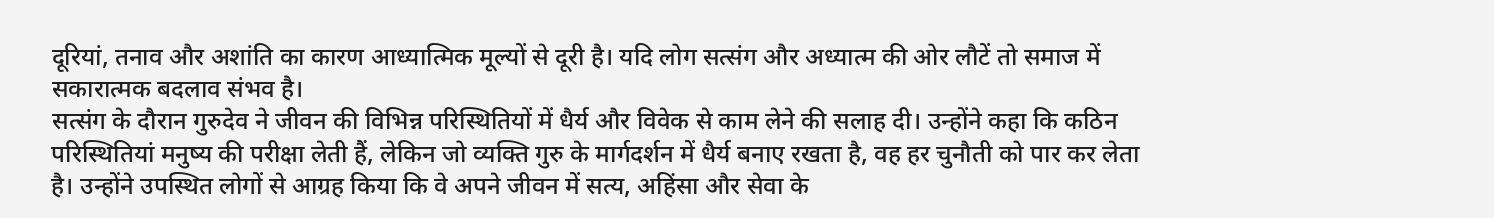दूरियां, तनाव और अशांति का कारण आध्यात्मिक मूल्यों से दूरी है। यदि लोग सत्संग और अध्यात्म की ओर लौटें तो समाज में सकारात्मक बदलाव संभव है।
सत्संग के दौरान गुरुदेव ने जीवन की विभिन्न परिस्थितियों में धैर्य और विवेक से काम लेने की सलाह दी। उन्होंने कहा कि कठिन परिस्थितियां मनुष्य की परीक्षा लेती हैं, लेकिन जो व्यक्ति गुरु के मार्गदर्शन में धैर्य बनाए रखता है, वह हर चुनौती को पार कर लेता है। उन्होंने उपस्थित लोगों से आग्रह किया कि वे अपने जीवन में सत्य, अहिंसा और सेवा के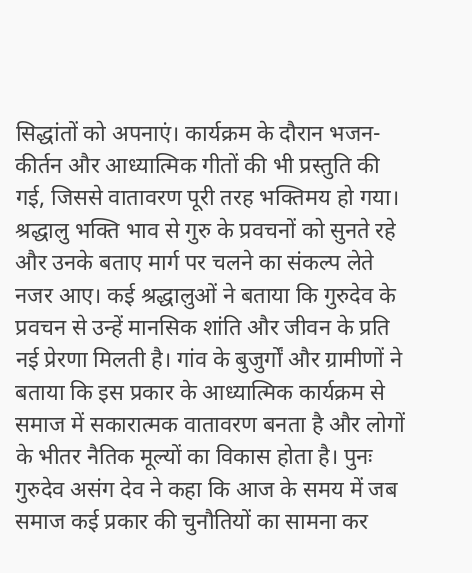सिद्धांतों को अपनाएं। कार्यक्रम के दौरान भजन-कीर्तन और आध्यात्मिक गीतों की भी प्रस्तुति की गई, जिससे वातावरण पूरी तरह भक्तिमय हो गया। श्रद्धालु भक्ति भाव से गुरु के प्रवचनों को सुनते रहे और उनके बताए मार्ग पर चलने का संकल्प लेते नजर आए। कई श्रद्धालुओं ने बताया कि गुरुदेव के प्रवचन से उन्हें मानसिक शांति और जीवन के प्रति नई प्रेरणा मिलती है। गांव के बुजुर्गों और ग्रामीणों ने बताया कि इस प्रकार के आध्यात्मिक कार्यक्रम से समाज में सकारात्मक वातावरण बनता है और लोगों के भीतर नैतिक मूल्यों का विकास होता है। पुनः गुरुदेव असंग देव ने कहा कि आज के समय में जब समाज कई प्रकार की चुनौतियों का सामना कर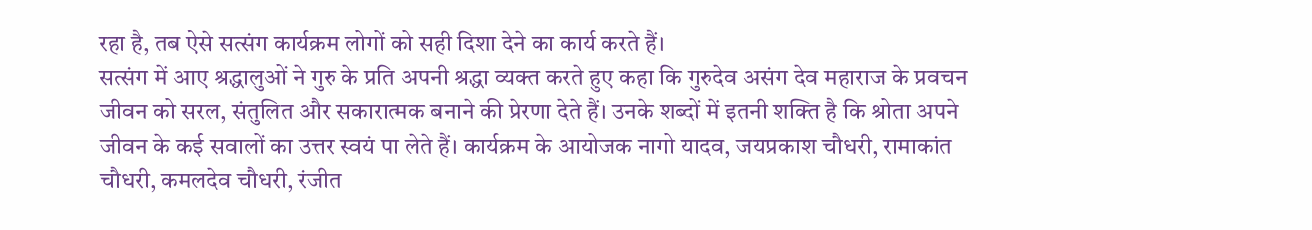रहा है, तब ऐसे सत्संग कार्यक्रम लोगों को सही दिशा देने का कार्य करते हैं।
सत्संग में आए श्रद्धालुओं ने गुरु के प्रति अपनी श्रद्धा व्यक्त करते हुए कहा कि गुरुदेव असंग देव महाराज के प्रवचन जीवन को सरल, संतुलित और सकारात्मक बनाने की प्रेरणा देते हैं। उनके शब्दों में इतनी शक्ति है कि श्रोता अपने जीवन के कई सवालों का उत्तर स्वयं पा लेते हैं। कार्यक्रम के आयोजक नागो यादव, जयप्रकाश चौधरी, रामाकांत चौधरी, कमलदेव चौधरी, रंजीत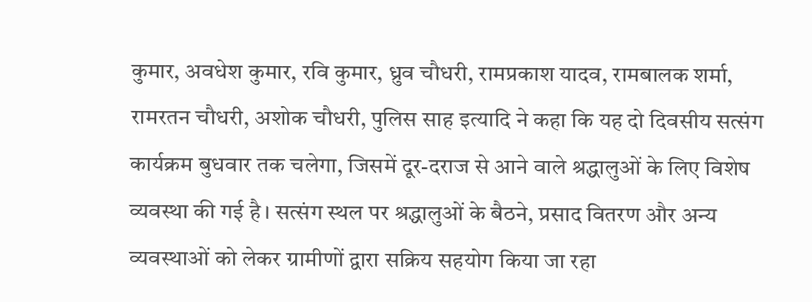कुमार, अवधेश कुमार, रवि कुमार, ध्रुव चौधरी, रामप्रकाश यादव, रामबालक शर्मा, रामरतन चौधरी, अशोक चौधरी, पुलिस साह इत्यादि ने कहा कि यह दो दिवसीय सत्संग कार्यक्रम बुधवार तक चलेगा, जिसमें दूर-दराज से आने वाले श्रद्धालुओं के लिए विशेष व्यवस्था की गई है। सत्संग स्थल पर श्रद्धालुओं के बैठने, प्रसाद वितरण और अन्य व्यवस्थाओं को लेकर ग्रामीणों द्वारा सक्रिय सहयोग किया जा रहा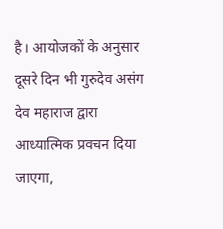है। आयोजकों के अनुसार दूसरे दिन भी गुरुदेव असंग देव महाराज द्वारा आध्यात्मिक प्रवचन दिया जाएगा,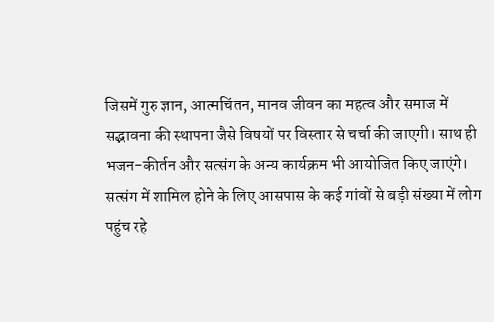जिसमें गुरु ज्ञान, आत्मचिंतन, मानव जीवन का महत्व और समाज में सद्भावना की स्थापना जैसे विषयों पर विस्तार से चर्चा की जाएगी। साथ ही भजन-कीर्तन और सत्संग के अन्य कार्यक्रम भी आयोजित किए जाएंगे।
सत्संग में शामिल होने के लिए आसपास के कई गांवों से बड़ी संख्या में लोग पहुंच रहे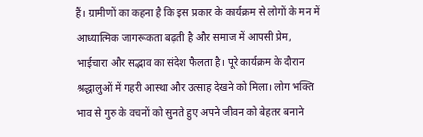हैं। ग्रामीणों का कहना है कि इस प्रकार के कार्यक्रम से लोगों के मन में आध्यात्मिक जागरूकता बढ़ती है और समाज में आपसी प्रेम, भाईचारा और सद्भाव का संदेश फैलता है। पूरे कार्यक्रम के दौरान श्रद्धालुओं में गहरी आस्था और उत्साह देखने को मिला। लोग भक्ति भाव से गुरु के वचनों को सुनते हुए अपने जीवन को बेहतर बनाने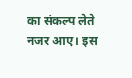का संकल्प लेते नजर आए। इस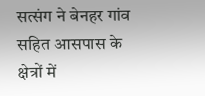सत्संग ने बेनहर गांव सहित आसपास के क्षेत्रों में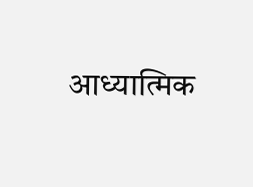आध्यात्मिक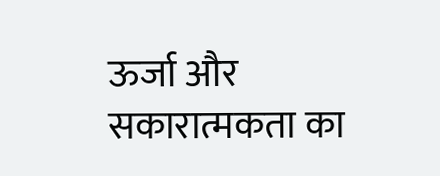ऊर्जा और सकारात्मकता का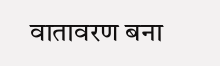वातावरण बना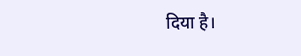दिया है।